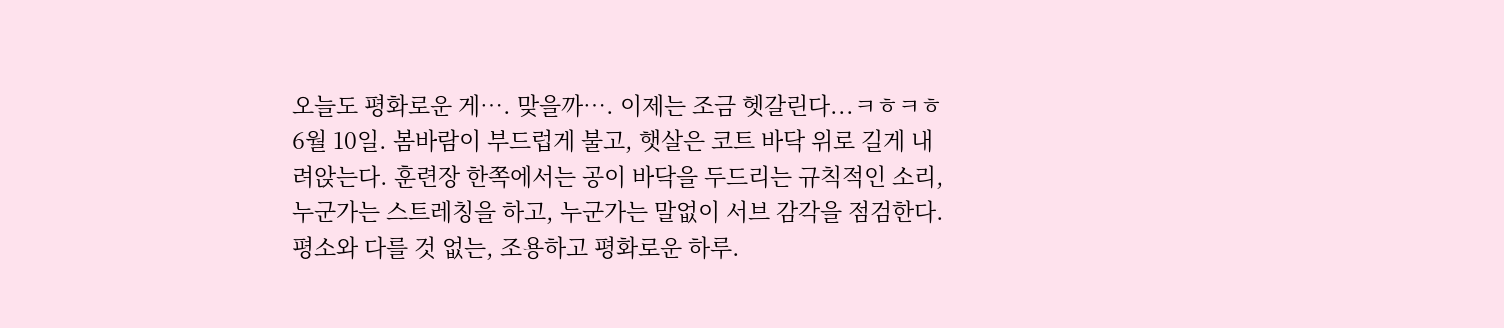오늘도 평화로운 게…. 맞을까…. 이제는 조금 헷갈린다...ㅋㅎㅋㅎ
6월 10일. 봄바람이 부드럽게 불고, 햇살은 코트 바닥 위로 길게 내려앉는다. 훈련장 한쪽에서는 공이 바닥을 두드리는 규칙적인 소리, 누군가는 스트레칭을 하고, 누군가는 말없이 서브 감각을 점검한다. 평소와 다를 것 없는, 조용하고 평화로운 하루.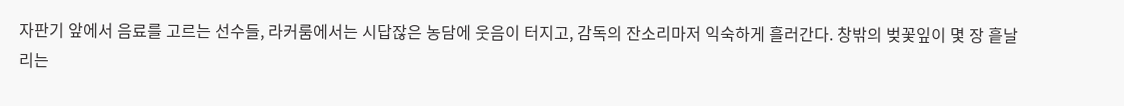자판기 앞에서 음료를 고르는 선수들, 라커룸에서는 시답잖은 농담에 웃음이 터지고, 감독의 잔소리마저 익숙하게 흘러간다. 창밖의 벚꽃잎이 몇 장 흩날리는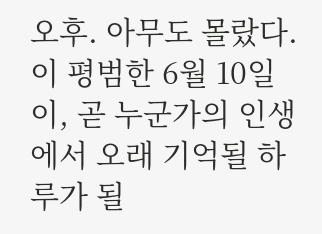오후. 아무도 몰랐다. 이 평범한 6월 10일이, 곧 누군가의 인생에서 오래 기억될 하루가 될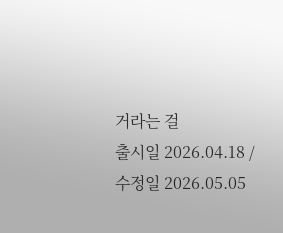거라는 걸
출시일 2026.04.18 / 수정일 2026.05.05